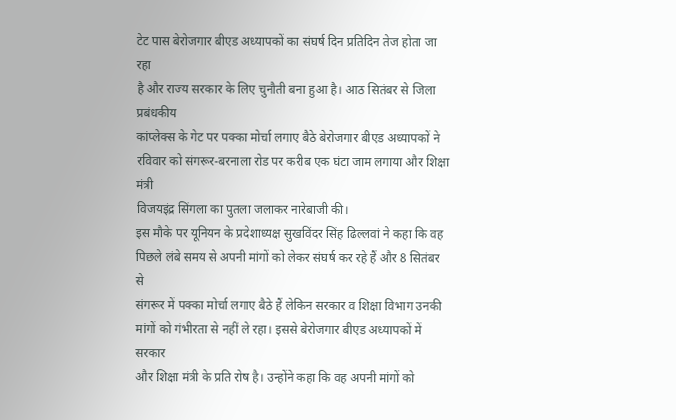टेट पास बेरोजगार बीएड अध्यापकों का संघर्ष दिन प्रतिदिन तेज होता जा रहा
है और राज्य सरकार के लिए चुनौती बना हुआ है। आठ सितंबर से जिला प्रबंधकीय
कांप्लेक्स के गेट पर पक्का मोर्चा लगाए बैठे बेरोजगार बीएड अध्यापकों ने
रविवार को संगरूर-बरनाला रोड पर करीब एक घंटा जाम लगाया और शिक्षा मंत्री
विजयइंद्र सिंगला का पुतला जलाकर नारेबाजी की।
इस मौके पर यूनियन के प्रदेशाध्यक्ष सुखविंदर सिंह ढिल्लवां ने कहा कि वह
पिछले लंबे समय से अपनी मांगों को लेकर संघर्ष कर रहे हैं और 8 सितंबर से
संगरूर में पक्का मोर्चा लगाए बैठे हैं लेकिन सरकार व शिक्षा विभाग उनकी
मांगों को गंभीरता से नहीं ले रहा। इससे बेरोजगार बीएड अध्यापकों में सरकार
और शिक्षा मंत्री के प्रति रोष है। उन्होंने कहा कि वह अपनी मांगों को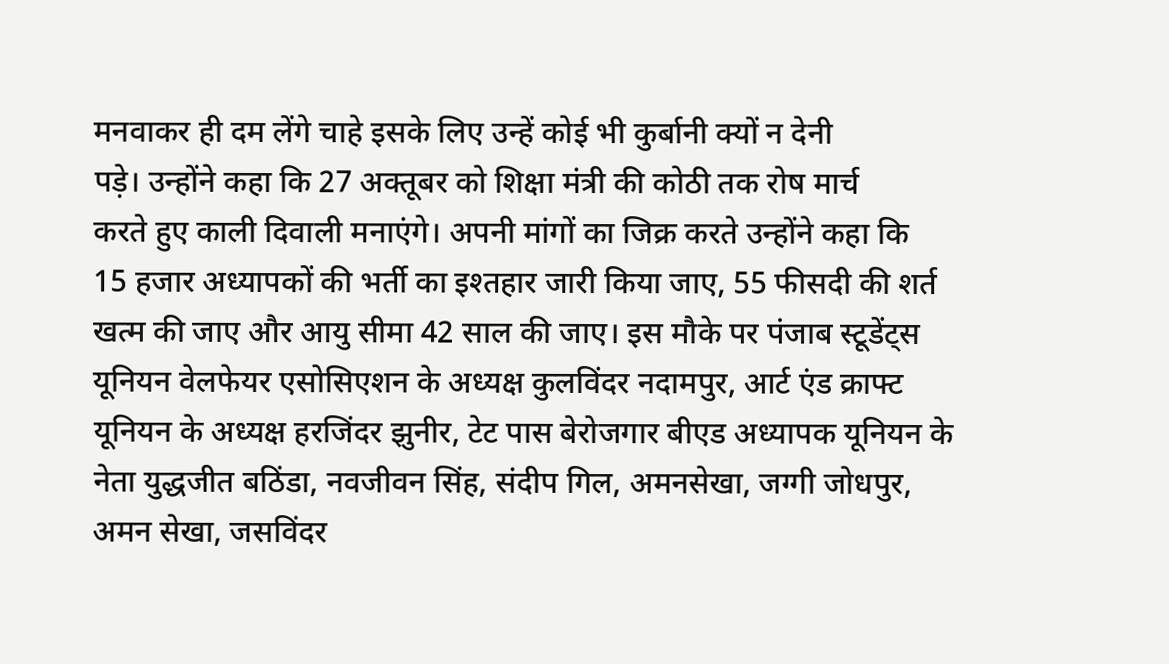मनवाकर ही दम लेंगे चाहे इसके लिए उन्हें कोई भी कुर्बानी क्यों न देनी
पड़े। उन्होंने कहा कि 27 अक्तूबर को शिक्षा मंत्री की कोठी तक रोष मार्च
करते हुए काली दिवाली मनाएंगे। अपनी मांगों का जिक्र करते उन्होंने कहा कि
15 हजार अध्यापकों की भर्ती का इश्तहार जारी किया जाए, 55 फीसदी की शर्त
खत्म की जाए और आयु सीमा 42 साल की जाए। इस मौके पर पंजाब स्टूडेंट्स
यूनियन वेलफेयर एसोसिएशन के अध्यक्ष कुलविंदर नदामपुर, आर्ट एंड क्राफ्ट
यूनियन के अध्यक्ष हरजिंदर झुनीर, टेट पास बेरोजगार बीएड अध्यापक यूनियन के
नेता युद्धजीत बठिंडा, नवजीवन सिंह, संदीप गिल, अमनसेखा, जग्गी जोधपुर,
अमन सेखा, जसविंदर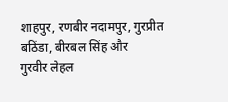शाहपुर, रणबीर नदामपुर, गुरप्रीत बठिंडा, बीरबल सिंह और
गुरवीर लेहल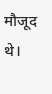मौजूद थे।